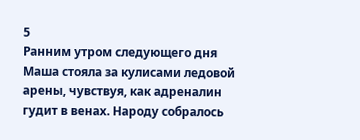5
Ранним утром следующего дня Маша стояла за кулисами ледовой арены, чувствуя, как адреналин гудит в венах. Народу собралось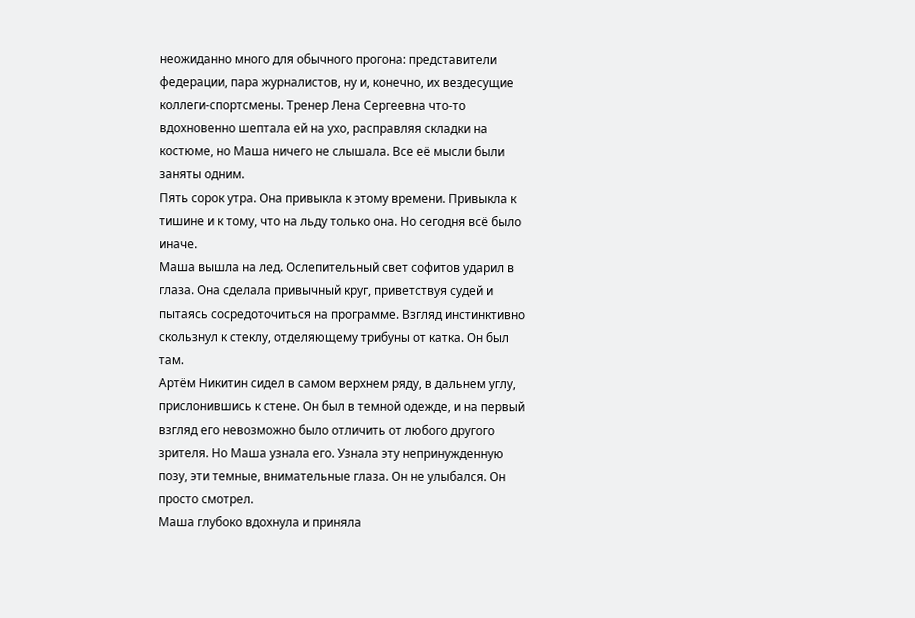неожиданно много для обычного прогона: представители федерации, пара журналистов, ну и, конечно, их вездесущие коллеги-спортсмены. Тренер Лена Сергеевна что-то вдохновенно шептала ей на ухо, расправляя складки на костюме, но Маша ничего не слышала. Все её мысли были заняты одним.
Пять сорок утра. Она привыкла к этому времени. Привыкла к тишине и к тому, что на льду только она. Но сегодня всё было иначе.
Маша вышла на лед. Ослепительный свет софитов ударил в глаза. Она сделала привычный круг, приветствуя судей и пытаясь сосредоточиться на программе. Взгляд инстинктивно скользнул к стеклу, отделяющему трибуны от катка. Он был там.
Артём Никитин сидел в самом верхнем ряду, в дальнем углу, прислонившись к стене. Он был в темной одежде, и на первый взгляд его невозможно было отличить от любого другого зрителя. Но Маша узнала его. Узнала эту непринужденную позу, эти темные, внимательные глаза. Он не улыбался. Он просто смотрел.
Маша глубоко вдохнула и приняла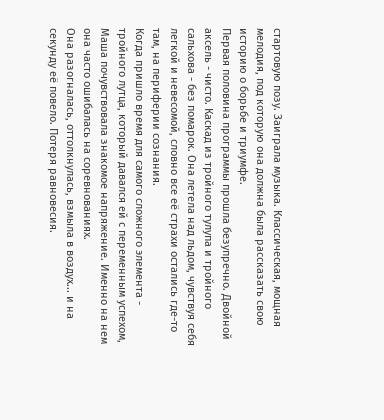стартовую позу. Заиграла музыка. Классическая, мощная мелодия, под которую она должна была рассказать свою историю о борьбе и триумфе.
Первая половина программы прошла безупречно. Двойной аксель - чисто. Каскад из тройного тулупа и тройного сальхова - без помарок. Она летела над льдом, чувствуя себя легкой и невесомой, словно все её страхи остались где-то там, на периферии сознания.
Когда пришло время для самого сложного элемента - тройного лутца, который давался ей с переменным успехом, Маша почувствовала знакомое напряжение. Именно на нем она часто ошибалась на соревнованиях.
Она разогналась, оттолкнулась, взмыла в воздух... и на секунду её повело. Потеря равновесия.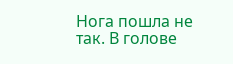Нога пошла не так. В голове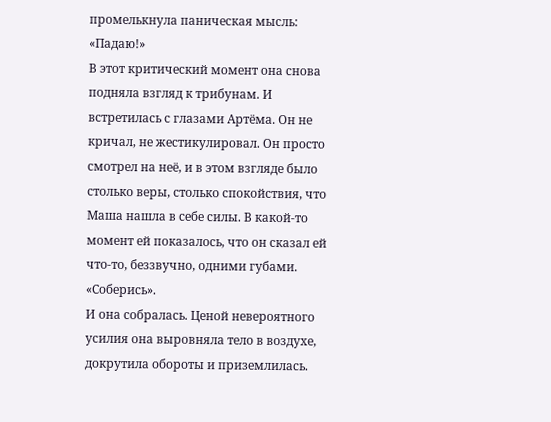промелькнула паническая мысль: «Падаю!»
В этот критический момент она снова подняла взгляд к трибунам. И встретилась с глазами Артёма. Он не кричал, не жестикулировал. Он просто смотрел на неё, и в этом взгляде было столько веры, столько спокойствия, что Маша нашла в себе силы. В какой-то момент ей показалось, что он сказал ей что-то, беззвучно, одними губами. «Соберись».
И она собралась. Ценой невероятного усилия она выровняла тело в воздухе, докрутила обороты и приземлилась.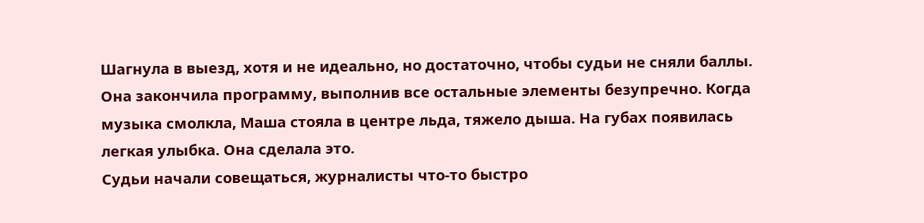Шагнула в выезд, хотя и не идеально, но достаточно, чтобы судьи не сняли баллы.
Она закончила программу, выполнив все остальные элементы безупречно. Когда музыка смолкла, Маша стояла в центре льда, тяжело дыша. На губах появилась легкая улыбка. Она сделала это.
Судьи начали совещаться, журналисты что-то быстро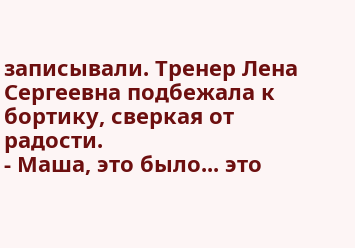записывали. Тренер Лена Сергеевна подбежала к бортику, сверкая от радости.
- Маша, это было... это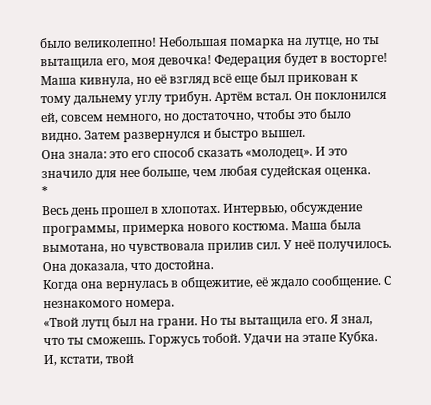было великолепно! Небольшая помарка на лутце, но ты вытащила его, моя девочка! Федерация будет в восторге!
Маша кивнула, но её взгляд всё еще был прикован к тому дальнему углу трибун. Артём встал. Он поклонился ей, совсем немного, но достаточно, чтобы это было видно. Затем развернулся и быстро вышел.
Она знала: это его способ сказать «молодец». И это значило для нее больше, чем любая судейская оценка.
*
Весь день прошел в хлопотах. Интервью, обсуждение программы, примерка нового костюма. Маша была вымотана, но чувствовала прилив сил. У неё получилось. Она доказала, что достойна.
Когда она вернулась в общежитие, её ждало сообщение. С незнакомого номера.
«Твой лутц был на грани. Но ты вытащила его. Я знал, что ты сможешь. Горжусь тобой. Удачи на этапе Кубка. И, кстати, твой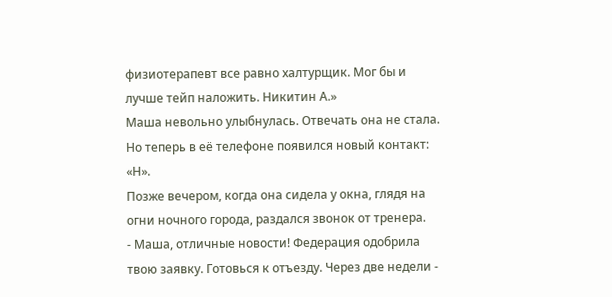физиотерапевт все равно халтурщик. Мог бы и лучше тейп наложить. Никитин А.»
Маша невольно улыбнулась. Отвечать она не стала. Но теперь в её телефоне появился новый контакт: «Н».
Позже вечером, когда она сидела у окна, глядя на огни ночного города, раздался звонок от тренера.
- Маша, отличные новости! Федерация одобрила твою заявку. Готовься к отъезду. Через две недели -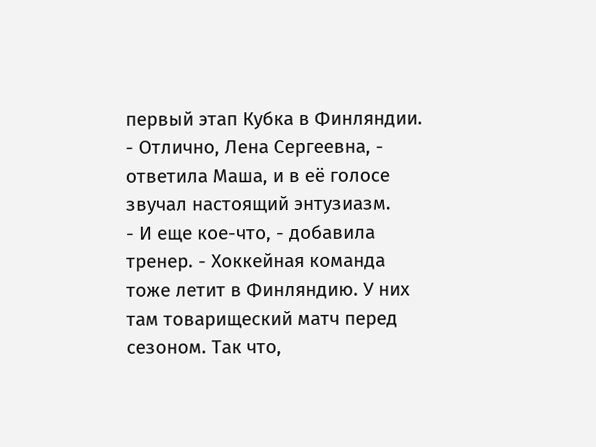первый этап Кубка в Финляндии.
- Отлично, Лена Сергеевна, - ответила Маша, и в её голосе звучал настоящий энтузиазм.
- И еще кое-что, - добавила тренер. - Хоккейная команда тоже летит в Финляндию. У них там товарищеский матч перед сезоном. Так что,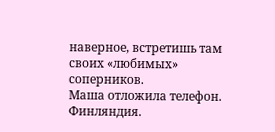наверное, встретишь там своих «любимых» соперников.
Маша отложила телефон. Финляндия.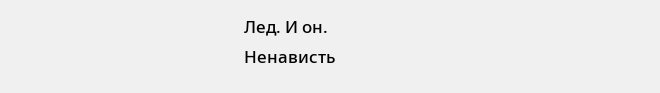Лед. И он.
Ненависть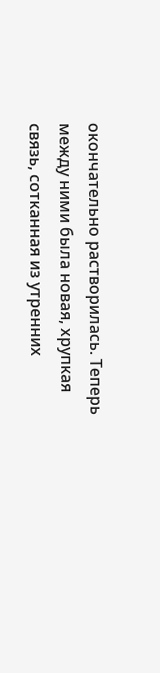окончательно растворилась. Теперь между ними была новая, хрупкая связь, сотканная из утренних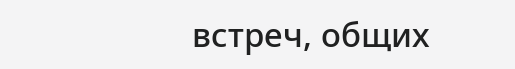встреч, общих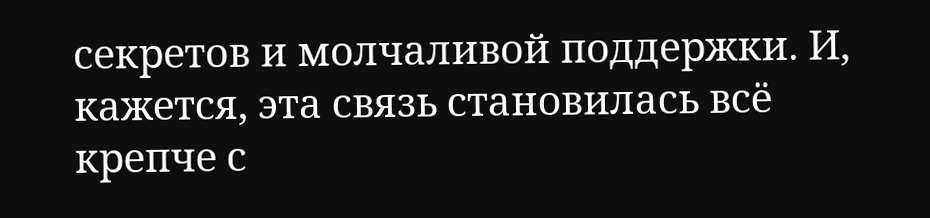секретов и молчаливой поддержки. И, кажется, эта связь становилась всё крепче с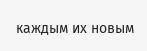каждым их новым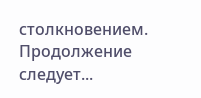столкновением.
Продолжение следует...